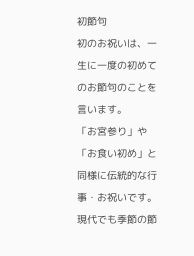初節句
初のお祝いは、一生に一度の初めてのお節句のことを言います。
「お宮参り」や「お食い初め」と同様に伝統的な行事・お祝いです。
現代でも季節の節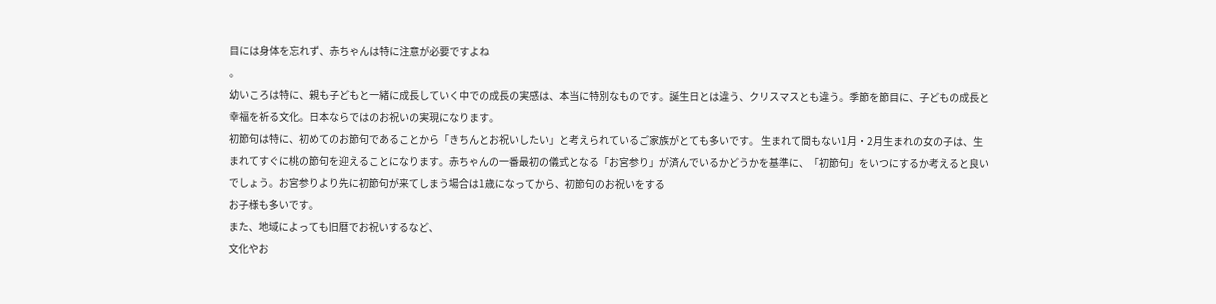目には身体を忘れず、赤ちゃんは特に注意が必要ですよね
。
幼いころは特に、親も子どもと一緒に成長していく中での成長の実感は、本当に特別なものです。誕生日とは違う、クリスマスとも違う。季節を節目に、子どもの成長と幸福を祈る文化。日本ならではのお祝いの実現になります。
初節句は特に、初めてのお節句であることから「きちんとお祝いしたい」と考えられているご家族がとても多いです。 生まれて間もない1月・2月生まれの女の子は、生まれてすぐに桃の節句を迎えることになります。赤ちゃんの一番最初の儀式となる「お宮参り」が済んでいるかどうかを基準に、「初節句」をいつにするか考えると良いでしょう。お宮参りより先に初節句が来てしまう場合は1歳になってから、初節句のお祝いをする
お子様も多いです。
また、地域によっても旧暦でお祝いするなど、
文化やお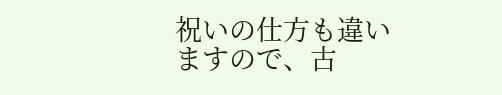祝いの仕方も違いますので、古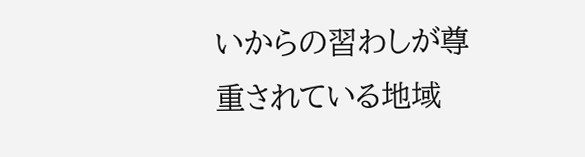いからの習わしが尊重されている地域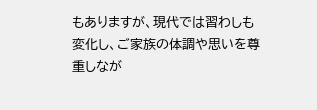もありますが、現代では習わしも変化し、ご家族の体調や思いを尊重しなが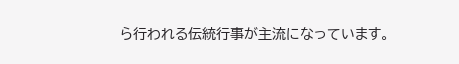ら行われる伝統行事が主流になっています。